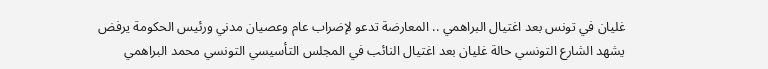غليان في تونس بعد اغتيال البراهمي .. المعارضة تدعو لإضراب عام وعصيان مدني ورئيس الحكومة يرفض
يشهد الشارع التونسي حالة غليان بعد اغتيال النائب في المجلس التأسيسي التونسي محمد البراهمي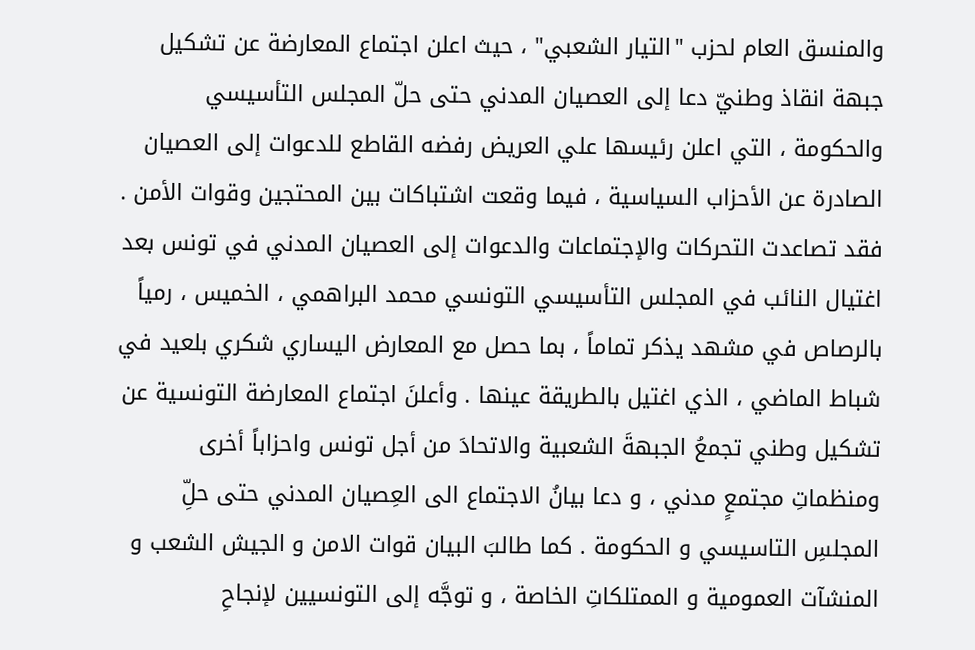والمنسق العام لحزب "التيار الشعبي" ، حيث اعلن اجتماع المعارضة عن تشكيل جبهة انقاذ وطنيّ دعا إلى العصيان المدني حتى حلّ المجلس التأسيسي والحكومة ، التي اعلن رئيسها علي العريض رفضه القاطع للدعوات إلى العصيان الصادرة عن الأحزاب السياسية ، فيما وقعت اشتباكات بين المحتجين وقوات الأمن .
فقد تصاعدت التحركات والإجتماعات والدعوات إلى العصيان المدني في تونس بعد اغتيال النائب في المجلس التأسيسي التونسي محمد البراهمي ، الخميس ، رمياً بالرصاص في مشهد يذكر تماماً ، بما حصل مع المعارض اليساري شكري بلعيد في شباط الماضي ، الذي اغتيل بالطريقة عينها . وأعلنَ اجتماع المعارضة التونسية عن تشكيل وطني تجمعُ الجبهةَ الشعبية والاتحادَ من أجل تونس واحزاباً أخرى ومنظماتِ مجتمعٍ مدني ، و دعا بيانُ الاجتماع الى العِصيان المدني حتى حلِّ المجلسِ التاسيسي و الحكومة . كما طالبَ البيان قوات الامن و الجيش الشعب و المنشآت العمومية و الممتلكاتِ الخاصة ، و توجَّه إلى التونسيين لإنجاحِ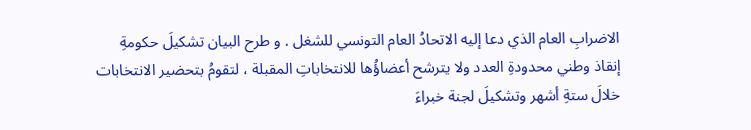الاضرابِ العام الذي دعا إليه الاتحادُ العام التونسي للشغل . و طرح البيان تشكيلَ حكومةِ إنقاذ وطني محدودةِ العدد ولا يترشح أعضاؤُها للانتخاباتِ المقبلة ، لتقومُ بتحضير الانتخابات خلالَ ستةِ أشهر وتشكيلَ لجنة خبراءَ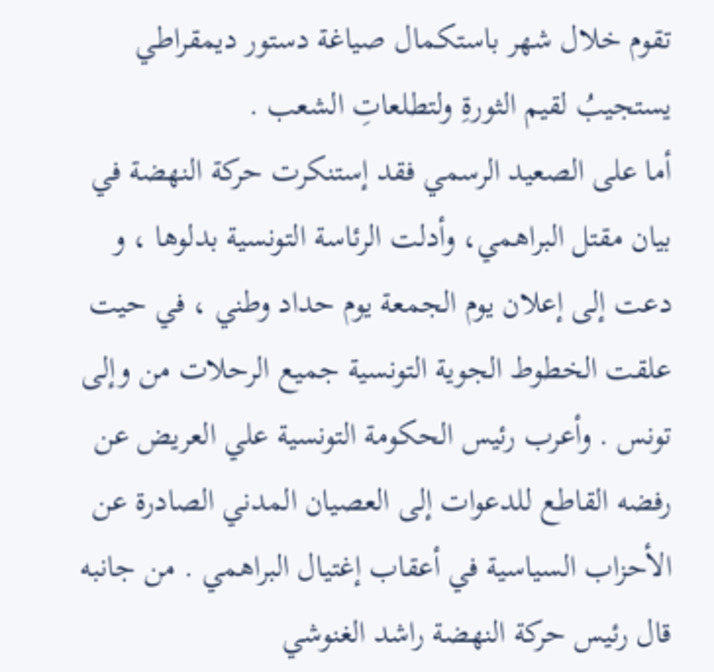تقوم خلال شهر باستكمال صياغة دستور ديمقراطي يستجيبُ لقيم الثورةِ ولتطلعاتِ الشعب .
أما على الصعيد الرسمي فقد إستنكرت حركة النهضة في بيان مقتل البراهمي، وأدلت الرئاسة التونسية بدلوها ، و دعت إلى إعلان يوم الجمعة يوم حداد وطني ، في حيت علقت الخطوط الجوية التونسية جميع الرحلات من وإلى تونس . وأعرب رئيس الحكومة التونسية علي العريض عن رفضه القاطع للدعوات إلى العصيان المدني الصادرة عن الأحزاب السياسية في أعقاب إغتيال البراهمي . من جانبه قال رئيس حركة النهضة راشد الغنوشي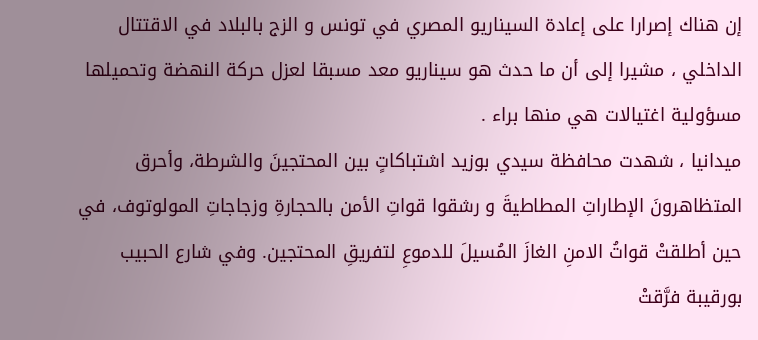إن هناك إصرارا على إعادة السيناريو المصري في تونس و الزج بالبلاد في الاقتتال الداخلي ، مشيرا إلى أن ما حدث هو سيناريو معد مسبقا لعزل حركة النهضة وتحميلها مسؤولية اغتيالات هي منها براء .
ميدانيا ، شهدت محافظة سيدي بوزيد اشتباكاتٍ بين المحتجينَ والشرطة، وأحرق المتظاهرونَ الإطاراتِ المطاطيةَ و رشقوا قواتِ الأمن بالحجارةِ وزجاجاتِ المولوتوف، في حين أطلقتْ قواتُ الامنِ الغازَ المُسيلَ للدموعِ لتفريقِ المحتجين. وفي شارع الحبيب بورقيبة فرَّقتْ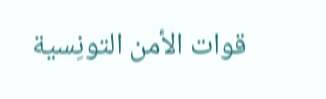قوات الأمن التونِسية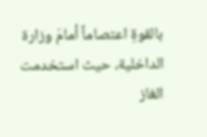بالقوةِ اعتصاماً أمامَ وزارة الداخلية، حيث استخدمت الغاز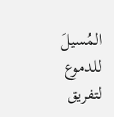المُسيلَ للدموع لتفريق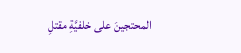المحتجينَ على خلفيَّةِ مقتلِ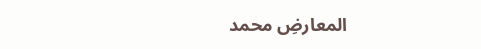المعارضِ محمد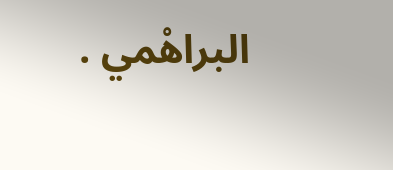البراهْمي .